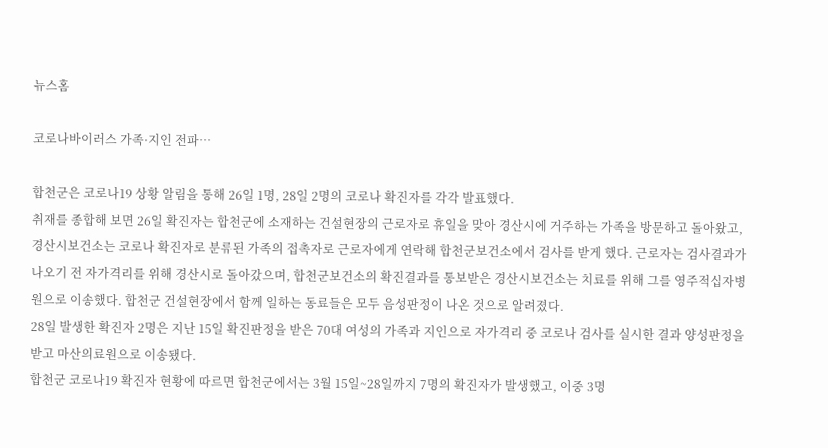뉴스홈

코로나바이러스 가족·지인 전파…

합천군은 코로나19 상황 알림을 통해 26일 1명, 28일 2명의 코로나 확진자를 각각 발표했다.
취재를 종합해 보면 26일 확진자는 합천군에 소재하는 건설현장의 근로자로 휴일을 맞아 경산시에 거주하는 가족을 방문하고 돌아왔고, 경산시보건소는 코로나 확진자로 분류된 가족의 접촉자로 근로자에게 연락해 합천군보건소에서 검사를 받게 했다. 근로자는 검사결과가 나오기 전 자가격리를 위해 경산시로 돌아갔으며, 합천군보건소의 확진결과를 통보받은 경산시보건소는 치료를 위해 그를 영주적십자병원으로 이송했다. 합천군 건설현장에서 함께 일하는 동료들은 모두 음성판정이 나온 것으로 알려졌다.
28일 발생한 확진자 2명은 지난 15일 확진판정을 받은 70대 여성의 가족과 지인으로 자가격리 중 코로나 검사를 실시한 결과 양성판정을 받고 마산의료원으로 이송됐다.
합천군 코로나19 확진자 현황에 따르면 합천군에서는 3월 15일~28일까지 7명의 확진자가 발생했고, 이중 3명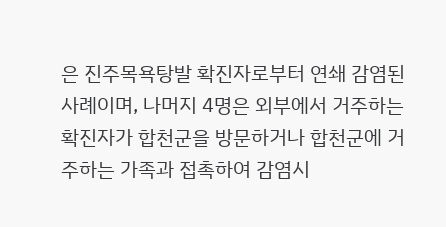은 진주목욕탕발 확진자로부터 연쇄 감염된 사례이며, 나머지 4명은 외부에서 거주하는 확진자가 합천군을 방문하거나 합천군에 거주하는 가족과 접촉하여 감염시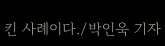킨 사례이다./박인욱 기자